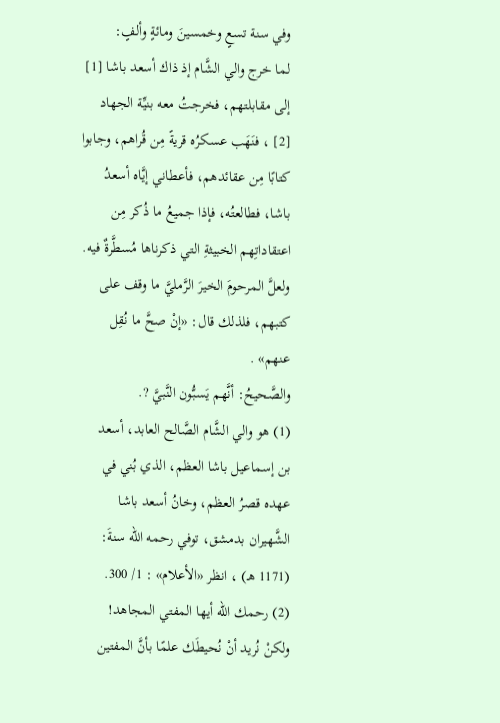وفي سنة تسعٍ وخمسينَ ومائةٍ وألفٍ:
لما خرج والي الشَّام إذ ذاك أسعد باشا [1] إلى مقابلتهم، فخرجتُ معه بنيِّة الجهاد [2] ، فنَهَب عسكرُه قريةً مِن قُراهم، وجابوا كتابًا مِن عقائدهم، فأعطاني إيَّاه أسعدُ باشا، فطالعتُه، فإذا جميعُ ما ذُكر مِن اعتقاداتِهم الخبيثةِ التي ذكرناها مُسطَّرةٌ فيه.
ولعلَّ المرحومَ الخيرَ الرَّمليَّ ما وقف على كتبهم، فلذلك قال: «إنْ صحَّ ما نُقِل عنهم» .
والصَّحيحُ: أنَّهم يَسبُّون النَّبيَّ ?.
(1) هو والي الشَّام الصَّالح العابد، أسعد بن إسماعيل باشا العظم، الذي بُني في عهده قصرُ العظم، وخانُ أسعد باشا الشَّهيران بدمشق، توفي رحمه الله سنةَ: (1171 هـ) ، انظر «الأعلام» : 1/ 300.
(2) رحمك الله أيها المفتي المجاهد! ولكنْ نُريد أنْ نُحيطَك علمًا بأنَّ المفتين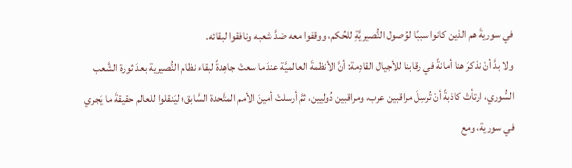في سوريةَ هم الذين كانوا سببًا لوُصول النُّصيريَّةِ للحُكم، ووقفوا معه ضدَّ شعبه ونافقوا لبقائه.
ولا بدَّ أنْ نذكرَ هنا أمانةً في رقابنا للأجيال القادِمة: أنَّ الأنظمةَ العالميَّة عندَما سعتْ جاهِدةً لبقاء نظام النُّصيرية بعدَ ثورة الشَّعب السُّوري، ارتأتْ كاذبةً أنْ تُرسِلَ مراقبين عرب، ومراقبين دُوليين، ثمَّ أرسلتْ أمينَ الأمم المتَّحدة السَّابق؛ ليَنقلوا للعالم حقيقةَ ما يَجري في سورية، ومع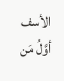الأسف أوَّلُ مَن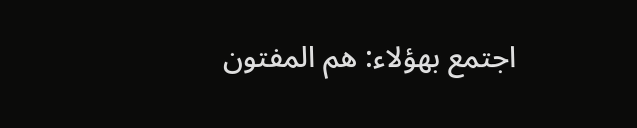اجتمع بهؤلاء: هم المفتون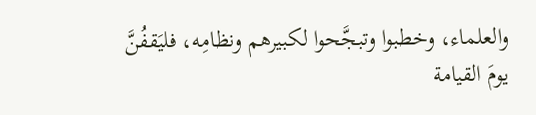والعلماء، وخطبوا وتبجَّحوا لكبيرهم ونظامِه، فليَقفُنَّ يومَ القيامة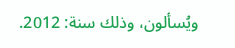ويُسألون، وذلك سنة: 2012.